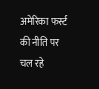अमेरिका फर्स्ट की नीति पर चल रहे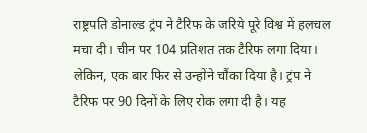राष्ट्रपति डोनाल्ड ट्रंप ने टैरिफ के जरिये पूरे विश्व में हलचल मचा दी। चीन पर 104 प्रतिशत तक टैरिफ लगा दिया। लेकिन, एक बार फिर से उन्होंने चौंका दिया है। ट्रंप ने टैरिफ पर 90 दिनों के लिए रोक लगा दी है। यह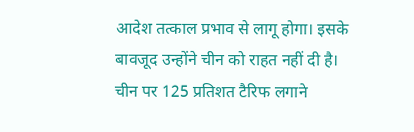आदेश तत्काल प्रभाव से लागू होगा। इसके बावजूद उन्होंने चीन को राहत नहीं दी है। चीन पर 125 प्रतिशत टैरिफ लगाने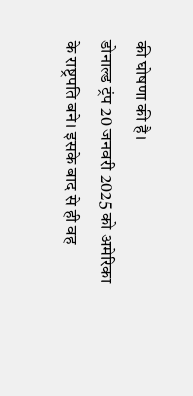की घोषणा की है।
डोनाल्ड ट्रंप 20 जनवरी 2025 को अमेरिका के राष्ट्रपति बने। इसके बाद से ही वह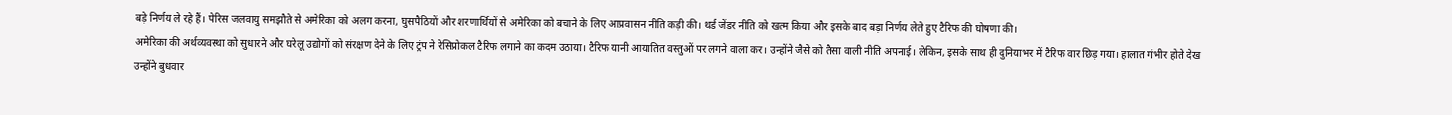बड़े निर्णय ले रहे हैं। पेरिस जलवायु समझौते से अमेरिका को अलग करना, घुसपैठियों और शरणार्थियों से अमेरिका को बचाने के लिए आप्रवासन नीति कड़ी की। थर्ड जेंडर नीति को खत्म किया और इसके बाद बड़ा निर्णय लेते हुए टैरिफ की घोषणा की।
अमेरिका की अर्थव्यवस्था को सुधारने और घरेलू उद्योगों को संरक्षण देने के लिए ट्रंप ने रेसिप्रोकल टैरिफ लगाने का कदम उठाया। टैरिफ यानी आयातित वस्तुओं पर लगने वाला कर। उन्होंने जैसे को तैसा वाली नीति अपनाई। लेकिन, इसके साथ ही दुनियाभर में टैरिफ वार छिड़ गया। हालात गंभीर होते देख उन्होंने बुधवार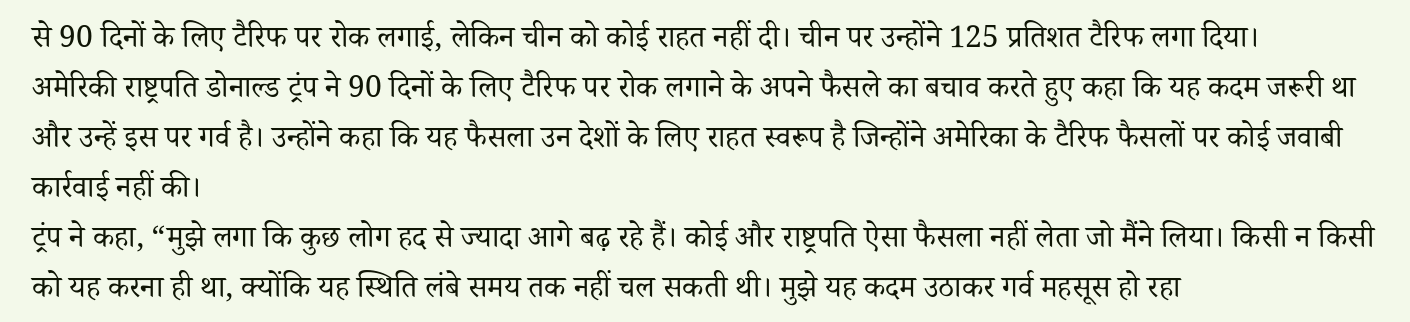से 90 दिनों के लिए टैरिफ पर रोक लगाई, लेकिन चीन को कोई राहत नहीं दी। चीन पर उन्होंने 125 प्रतिशत टैरिफ लगा दिया।
अमेरिकी राष्ट्रपति डोनाल्ड ट्रंप ने 90 दिनों के लिए टैरिफ पर रोक लगाने के अपने फैसले का बचाव करते हुए कहा कि यह कदम जरूरी था और उन्हें इस पर गर्व है। उन्होंने कहा कि यह फैसला उन देशों के लिए राहत स्वरूप है जिन्होंने अमेरिका के टैरिफ फैसलों पर कोई जवाबी कार्रवाई नहीं की।
ट्रंप ने कहा, “मुझे लगा कि कुछ लोग हद से ज्यादा आगे बढ़ रहे हैं। कोई और राष्ट्रपति ऐसा फैसला नहीं लेता जो मैंने लिया। किसी न किसी को यह करना ही था, क्योंकि यह स्थिति लंबे समय तक नहीं चल सकती थी। मुझे यह कदम उठाकर गर्व महसूस हो रहा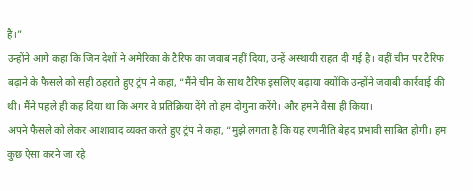है।”
उन्होंने आगे कहा कि जिन देशों ने अमेरिका के टैरिफ का जवाब नहीं दिया, उन्हें अस्थायी राहत दी गई है। वहीं चीन पर टैरिफ बढ़ाने के फैसले को सही ठहराते हुए ट्रंप ने कहा, “मैंने चीन के साथ टैरिफ इसलिए बढ़ाया क्योंकि उन्होंने जवाबी कार्रवाई की थी। मैंने पहले ही कह दिया था कि अगर वे प्रतिक्रिया देंगे तो हम दोगुना करेंगे। और हमने वैसा ही किया।
अपने फैसले को लेकर आशावाद व्यक्त करते हुए ट्रंप ने कहा, “मुझे लगता है कि यह रणनीति बेहद प्रभावी साबित होगी। हम कुछ ऐसा करने जा रहे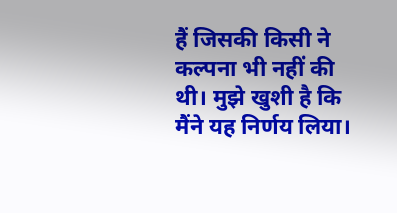हैं जिसकी किसी ने कल्पना भी नहीं की थी। मुझे खुशी है कि मैंने यह निर्णय लिया।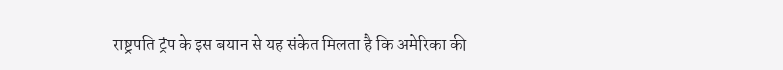राष्ट्रपति ट्रंप के इस बयान से यह संकेत मिलता है कि अमेरिका की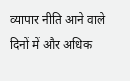व्यापार नीति आने वाले दिनों में और अधिक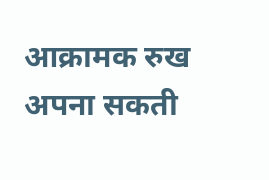आक्रामक रुख अपना सकती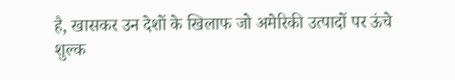है, खासकर उन देशों के खिलाफ जो अमेरिकी उत्पादों पर ऊंचे शुल्क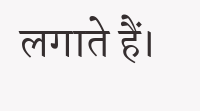लगाते हैं।